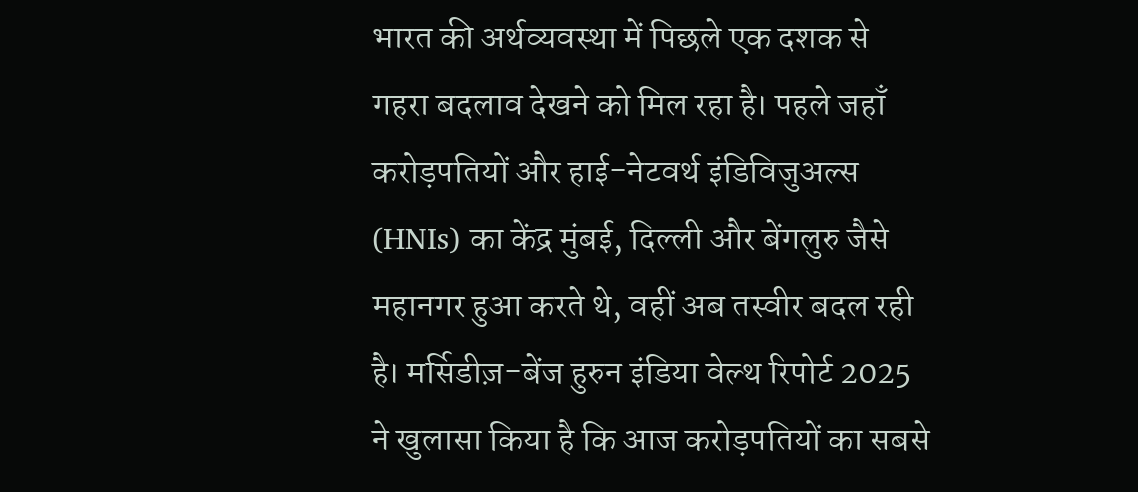भारत की अर्थव्यवस्था में पिछले एक दशक से गहरा बदलाव देखने को मिल रहा है। पहले जहाँ करोड़पतियों और हाई-नेटवर्थ इंडिविजुअल्स (HNIs) का केंद्र मुंबई, दिल्ली और बेंगलुरु जैसे महानगर हुआ करते थे, वहीं अब तस्वीर बदल रही है। मर्सिडीज़-बेंज हुरुन इंडिया वेल्थ रिपोर्ट 2025 ने खुलासा किया है कि आज करोड़पतियों का सबसे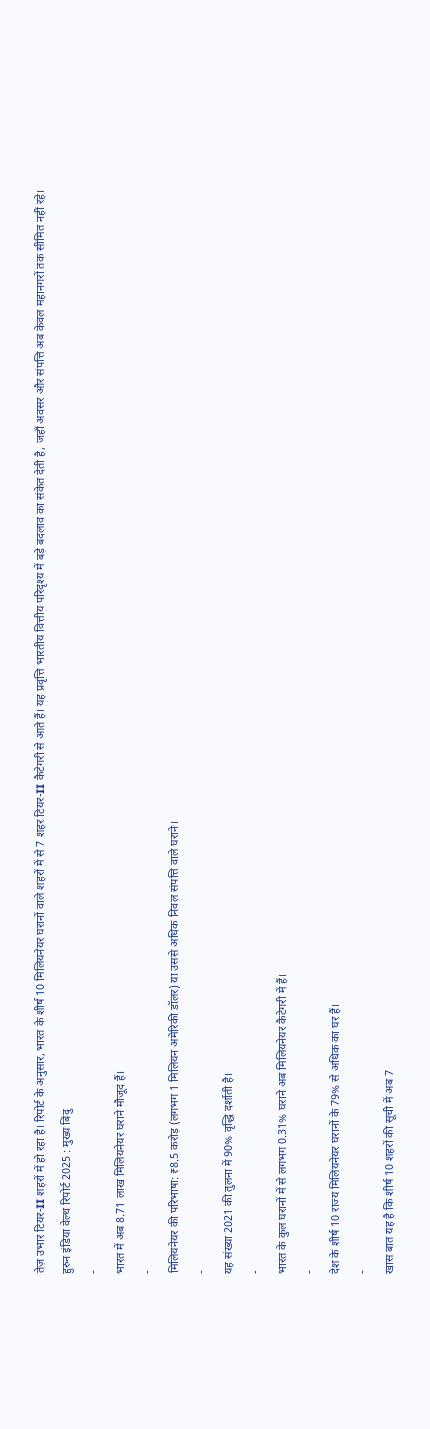तेज़ उभार टियर-II शहरों में हो रहा है। रिपोर्ट के अनुसार, भारत के शीर्ष 10 मिलियनेयर घरानों वाले शहरों में से 7 शहर टियर-II कैटेगरी से आते हैं। यह प्रवृत्ति भारतीय वित्तीय परिदृश्य में बड़े बदलाव का संकेत देती है, जहाँ अवसर और संपत्ति अब केवल महानगरों तक सीमित नहीं रहे।
हुरुन इंडिया वेल्थ रिपोर्ट 2025 : मुख्य बिंदु
-
भारत में अब 8.71 लाख मिलियनेयर घराने मौजूद हैं।
-
मिलियनेयर की परिभाषा: ₹8.5 करोड़ (लगभग 1 मिलियन अमेरिकी डॉलर) या उससे अधिक निवल संपत्ति वाले घराने।
-
यह संख्या 2021 की तुलना में 90% वृद्धि दर्शाती है।
-
भारत के कुल घरानों में से लगभग 0.31% घराने अब मिलियनेयर कैटेगरी में हैं।
-
देश के शीर्ष 10 राज्य मिलियनेयर घरानों के 79% से अधिक का घर हैं।
-
खास बात यह है कि शीर्ष 10 शहरों की सूची में अब 7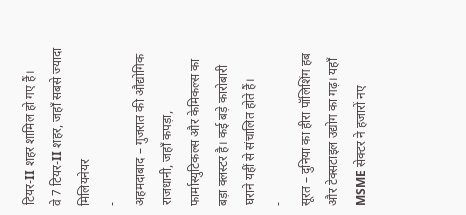टियर-II शहर शामिल हो गए हैं।
वे 7 टियर-II शहर, जहाँ सबसे ज्यादा मिलियनेयर
-
अहमदाबाद – गुजरात की औद्योगिक राजधानी, जहाँ कपड़ा, फार्मास्युटिकल्स और केमिकल्स का बड़ा क्लस्टर है। कई बड़े कारोबारी घराने यहीं से संचालित होते हैं।
-
सूरत – दुनिया का हीरा पॉलिशिंग हब और टेक्सटाइल उद्योग का गढ़। यहाँ MSME सेक्टर ने हजारों नए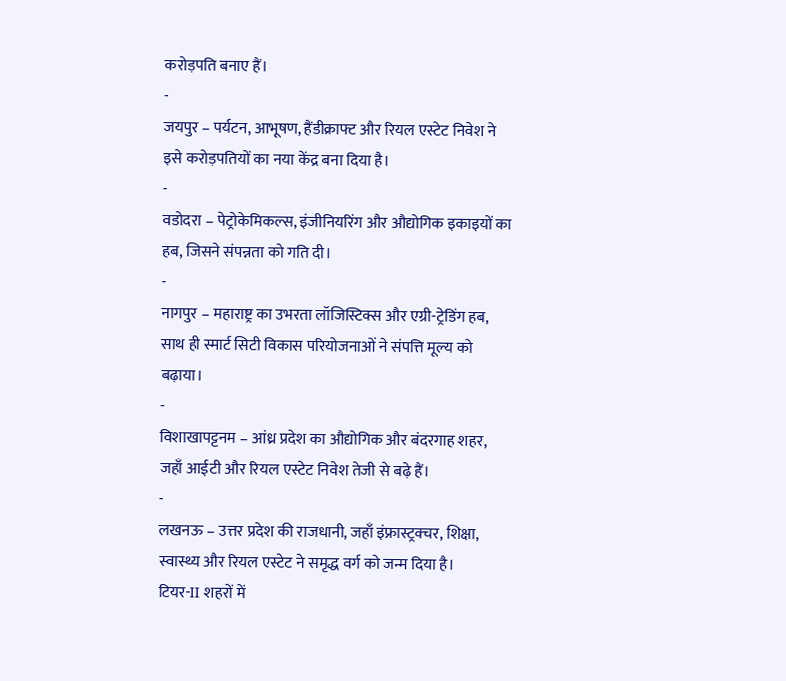करोड़पति बनाए हैं।
-
जयपुर – पर्यटन, आभूषण, हैंडीक्राफ्ट और रियल एस्टेट निवेश ने इसे करोड़पतियों का नया केंद्र बना दिया है।
-
वडोदरा – पेट्रोकेमिकल्स, इंजीनियरिंग और औद्योगिक इकाइयों का हब, जिसने संपन्नता को गति दी।
-
नागपुर – महाराष्ट्र का उभरता लॉजिस्टिक्स और एग्री-ट्रेडिंग हब, साथ ही स्मार्ट सिटी विकास परियोजनाओं ने संपत्ति मूल्य को बढ़ाया।
-
विशाखापट्टनम – आंध्र प्रदेश का औद्योगिक और बंदरगाह शहर, जहाँ आईटी और रियल एस्टेट निवेश तेजी से बढ़े हैं।
-
लखनऊ – उत्तर प्रदेश की राजधानी, जहाँ इंफ्रास्ट्रक्चर, शिक्षा, स्वास्थ्य और रियल एस्टेट ने समृद्ध वर्ग को जन्म दिया है।
टियर-II शहरों में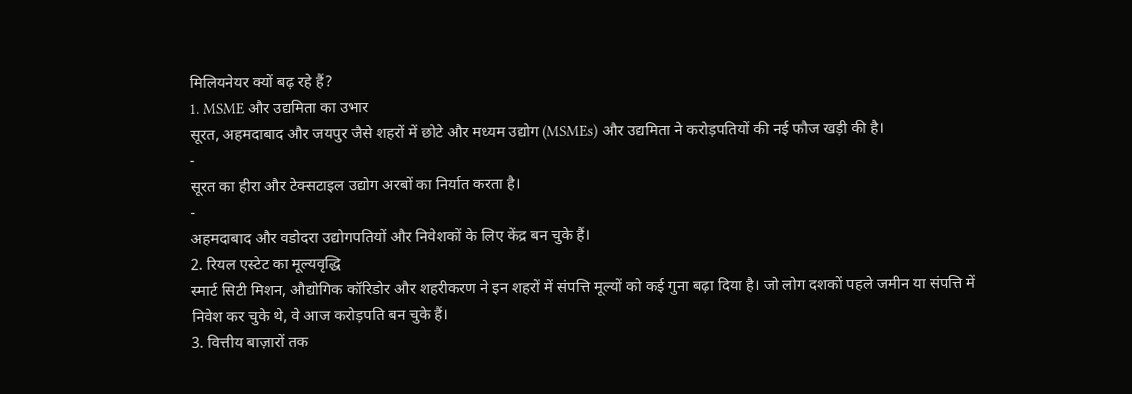मिलियनेयर क्यों बढ़ रहे हैं?
1. MSME और उद्यमिता का उभार
सूरत, अहमदाबाद और जयपुर जैसे शहरों में छोटे और मध्यम उद्योग (MSMEs) और उद्यमिता ने करोड़पतियों की नई फौज खड़ी की है।
-
सूरत का हीरा और टेक्सटाइल उद्योग अरबों का निर्यात करता है।
-
अहमदाबाद और वडोदरा उद्योगपतियों और निवेशकों के लिए केंद्र बन चुके हैं।
2. रियल एस्टेट का मूल्यवृद्धि
स्मार्ट सिटी मिशन, औद्योगिक कॉरिडोर और शहरीकरण ने इन शहरों में संपत्ति मूल्यों को कई गुना बढ़ा दिया है। जो लोग दशकों पहले जमीन या संपत्ति में निवेश कर चुके थे, वे आज करोड़पति बन चुके हैं।
3. वित्तीय बाज़ारों तक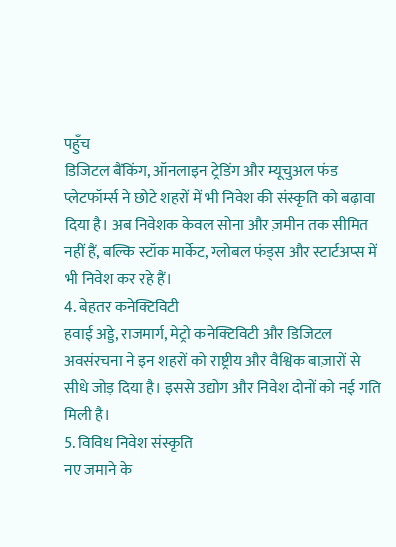पहुँच
डिजिटल बैंकिंग, ऑनलाइन ट्रेडिंग और म्यूचुअल फंड प्लेटफॉर्म्स ने छोटे शहरों में भी निवेश की संस्कृति को बढ़ावा दिया है। अब निवेशक केवल सोना और ज़मीन तक सीमित नहीं हैं, बल्कि स्टॉक मार्केट, ग्लोबल फंड्स और स्टार्टअप्स में भी निवेश कर रहे हैं।
4. बेहतर कनेक्टिविटी
हवाई अड्डे, राजमार्ग, मेट्रो कनेक्टिविटी और डिजिटल अवसंरचना ने इन शहरों को राष्ट्रीय और वैश्विक बाज़ारों से सीधे जोड़ दिया है। इससे उद्योग और निवेश दोनों को नई गति मिली है।
5. विविध निवेश संस्कृति
नए जमाने के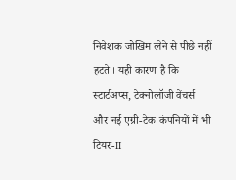निवेशक जोखिम लेने से पीछे नहीं हटते। यही कारण है कि स्टार्टअप्स, टेक्नोलॉजी वेंचर्स और नई एग्री-टेक कंपनियों में भी टियर-II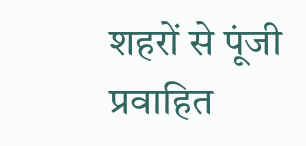शहरों से पूंजी प्रवाहित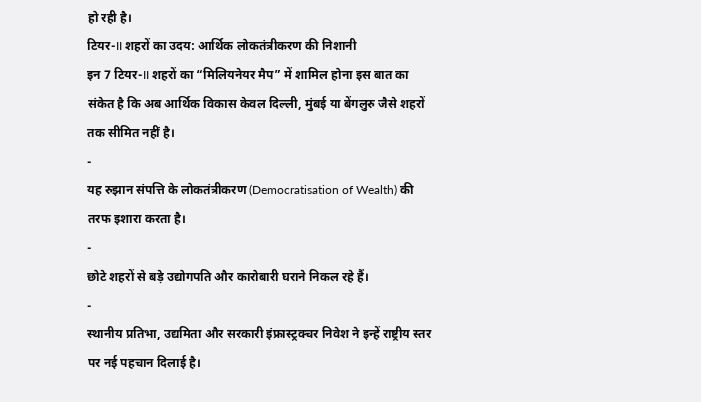हो रही है।
टियर-II शहरों का उदय: आर्थिक लोकतंत्रीकरण की निशानी
इन 7 टियर-II शहरों का “मिलियनेयर मैप” में शामिल होना इस बात का संकेत है कि अब आर्थिक विकास केवल दिल्ली, मुंबई या बेंगलुरु जैसे शहरों तक सीमित नहीं है।
-
यह रुझान संपत्ति के लोकतंत्रीकरण (Democratisation of Wealth) की तरफ इशारा करता है।
-
छोटे शहरों से बड़े उद्योगपति और कारोबारी घराने निकल रहे हैं।
-
स्थानीय प्रतिभा, उद्यमिता और सरकारी इंफ्रास्ट्रक्चर निवेश ने इन्हें राष्ट्रीय स्तर पर नई पहचान दिलाई है।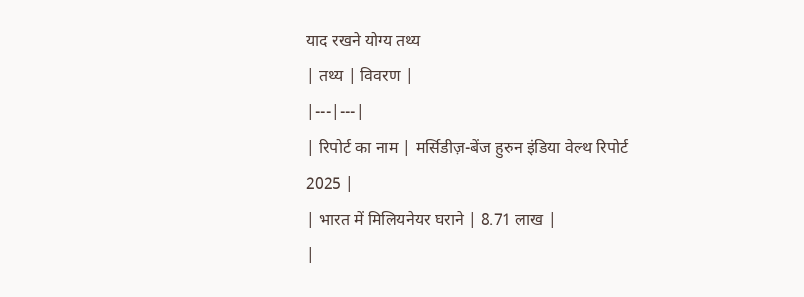याद रखने योग्य तथ्य
| तथ्य | विवरण |
|---|---|
| रिपोर्ट का नाम | मर्सिडीज़-बेंज हुरुन इंडिया वेल्थ रिपोर्ट 2025 |
| भारत में मिलियनेयर घराने | 8.71 लाख |
|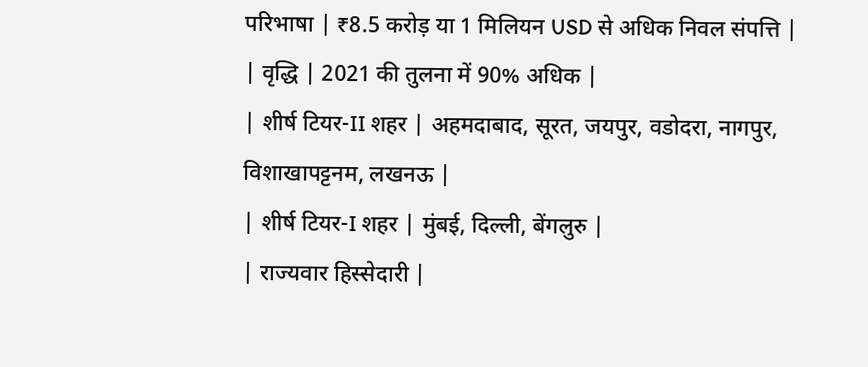परिभाषा | ₹8.5 करोड़ या 1 मिलियन USD से अधिक निवल संपत्ति |
| वृद्धि | 2021 की तुलना में 90% अधिक |
| शीर्ष टियर-II शहर | अहमदाबाद, सूरत, जयपुर, वडोदरा, नागपुर, विशाखापट्टनम, लखनऊ |
| शीर्ष टियर-I शहर | मुंबई, दिल्ली, बेंगलुरु |
| राज्यवार हिस्सेदारी |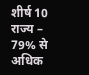शीर्ष 10 राज्य – 79% से अधिक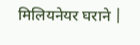मिलियनेयर घराने |